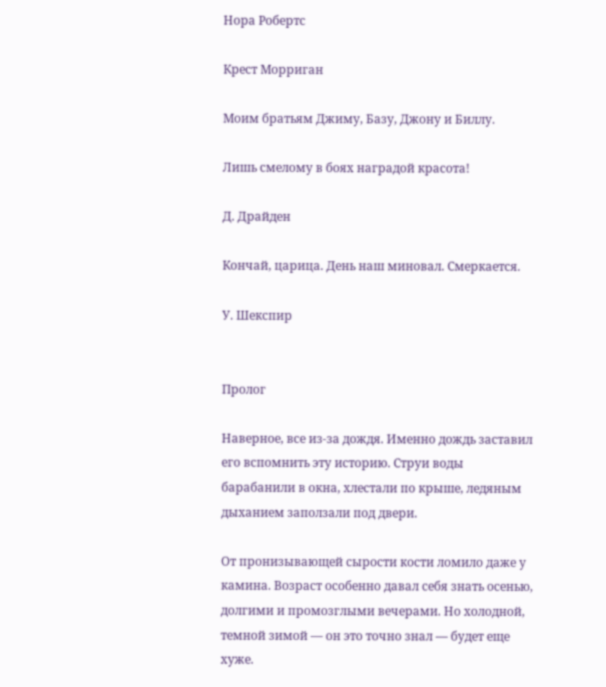Нора Робертс

Крест Морриган

Моим братьям Джиму, Базу, Джону и Биллу.

Лишь смелому в боях наградой красота!

Д. Драйден

Кончай, царица. День наш миновал. Смеркается.

У. Шекспир


Пролог

Наверное, все из-за дождя. Именно дождь заставил его вспомнить эту историю. Струи воды барабанили в окна, хлестали по крыше, ледяным дыханием заползали под двери.

От пронизывающей сырости кости ломило даже у камина. Возраст особенно давал себя знать осенью, долгими и промозглыми вечерами. Но холодной, темной зимой — он это точно знал — будет еще хуже.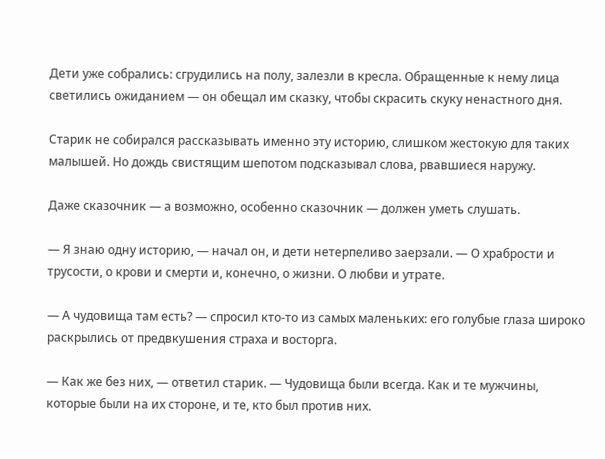Дети уже собрались: сгрудились на полу, залезли в кресла. Обращенные к нему лица светились ожиданием — он обещал им сказку, чтобы скрасить скуку ненастного дня.

Старик не собирался рассказывать именно эту историю, слишком жестокую для таких малышей. Но дождь свистящим шепотом подсказывал слова, рвавшиеся наружу.

Даже сказочник — а возможно, особенно сказочник — должен уметь слушать.

— Я знаю одну историю, — начал он, и дети нетерпеливо заерзали. — О храбрости и трусости, о крови и смерти и, конечно, о жизни. О любви и утрате.

— А чудовища там есть? — спросил кто-то из самых маленьких: его голубые глаза широко раскрылись от предвкушения страха и восторга.

— Как же без них, — ответил старик. — Чудовища были всегда. Как и те мужчины, которые были на их стороне, и те, кто был против них.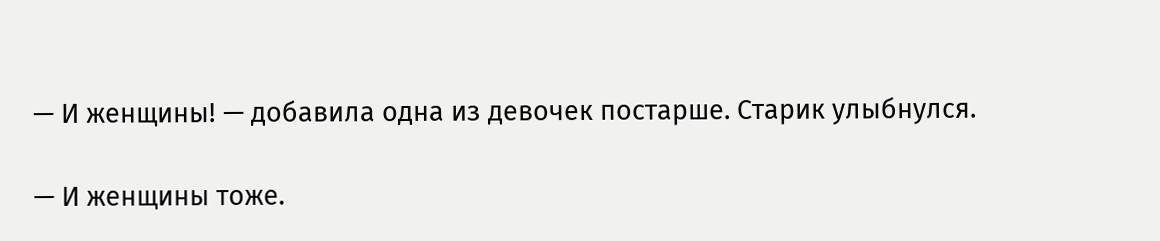— И женщины! — добавила одна из девочек постарше. Старик улыбнулся.

— И женщины тоже.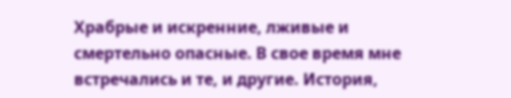Храбрые и искренние, лживые и смертельно опасные. В свое время мне встречались и те, и другие. История,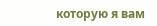которую я вам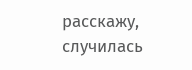расскажу, случилась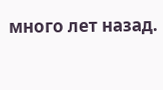много лет назад.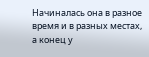Начиналась она в разное время и в разных местах, а конец у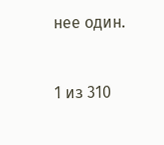нее один.



1 из 310